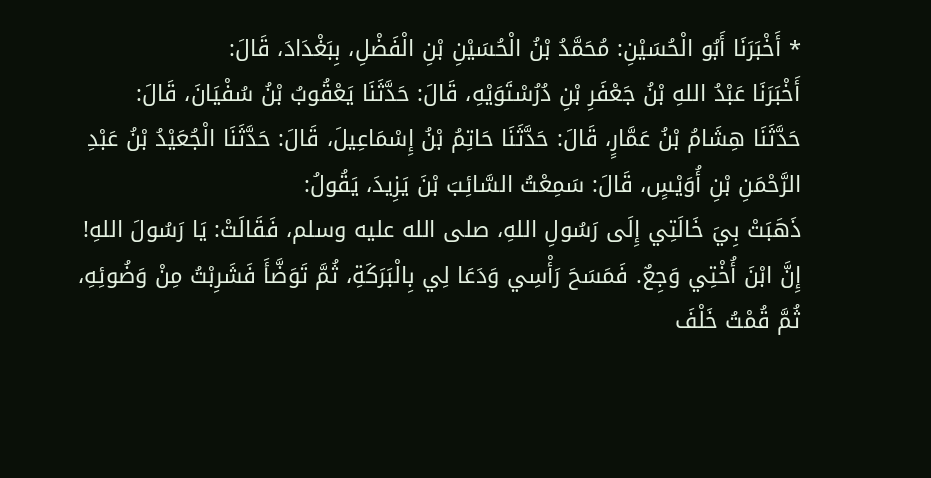* أَخْبَرَنَا أَبُو الْحُسَيْنِ: مُحَمَّدُ بْنُ الْحُسَيْنِ بْنِ الْفَضْلِ، بِبَغْدَادَ، قَالَ:
أَخْبَرَنَا عَبْدُ اللهِ بْنُ جَعْفَرِ بْنِ دُرُسْتَوَيْهِ، قَالَ: حَدَّثَنَا يَعْقُوبُ بْنُ سُفْيَانَ، قَالَ:
حَدَّثَنَا هِشَامُ بْنُ عَمَّارٍ، قَالَ: حَدَّثَنَا حَاتِمُ بْنُ إِسْمَاعِيلَ، قَالَ: حَدَّثَنَا الْجُعَيْدُ بْنُ عَبْدِ الرَّحْمَنِ بْنِ أُوَيْسٍ، قَالَ: سَمِعْتُ السَّائِبَ بْنَ يَزِيدَ، يَقُولُ:
ذَهَبَتْ بِيَ خَالَتِي إِلَى رَسُولِ اللهِ، صلى الله عليه وسلم، فَقَالَتْ: يَا رَسُولَ اللهِ! إِنَّ ابْنَ أُخْتِي وَجِعٌ. فَمَسَحَ رَأْسِي وَدَعَا لِي بِالْبَرَكَةِ، ثُمَّ تَوَضَّأَ فَشَرِبْتُ مِنْ وَضُوئِهِ، ثُمَّ قُمْتُ خَلْفَ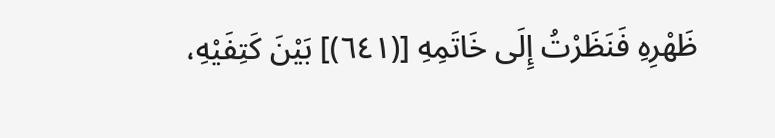ظَهْرِهِ فَنَظَرْتُ إِلَى خَاتَمِهِ [(٦٤١)] بَيْنَ كَتِفَيْهِ،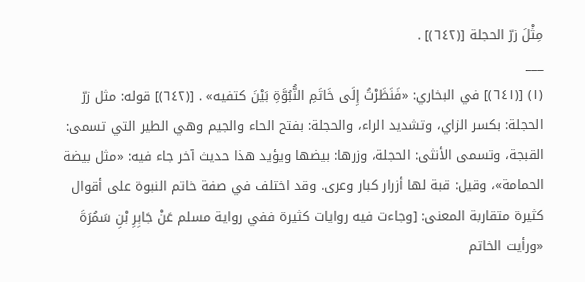مِثْلَ زرّ الحجلة [(٦٤٢)] .
___
(١) [(٦٤١)] في البخاري: «فَنَظَرْتُ إِلَى خَاتَمِ النُّبُوَّةِ بَيْنَ كتفيه» . [(٦٤٢)] قوله: مثل زرّ الحجلة: بكسر الزاي، وتشديد الراء، والحجلة: بفتح الحاء والجيم وهي الطير التي تسمى: القبجة، وتسمى الأنثى: الحجلة، وزرها: بيضها ويؤيد هذا حديث آخر جاء فيه: «مثل بيضة الحمامة»، وقيل: قبة لها أزرار كبار وعرى. وقد اختلف في صفة خاتم النبوة على أقوال كثيرة متقاربة المعنى: [وجاءت فيه روايات كثيرة ففي رواية مسلم عَنْ جَابِرِ بْنِ سَمُرَةَ «ورأيت الخاتم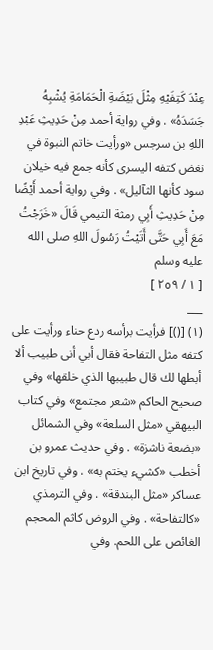عِنْدَ كَتِفَيْهِ مِثْلَ بَيْضَةِ الْحَمَامَةِ يُشْبِهُ جَسَدَهُ» . وفي رواية أحمد مِنْ حَدِيثِ عَبْدِ اللهِ بن سرجس «ورأيت خاتم النبوة في نغض كتفه اليسرى كأنه جمع فيه خيلان سود كأنها الثآليل» . وفي رواية أحمد أَيْضًا مِنْ حَدِيثِ أَبِي رمثة التيمي قَالَ «خَرَجْتُ مَعَ أَبِي حَتَّى أَتَيْتُ رَسُولَ اللهِ صلى الله عليه وسلم
[ ١ / ٢٥٩ ]
___
(١) [()] فرأيت برأسه ردع حناء ورأيت على كتفه مثل التفاحة فقال أبي أنى طبيب ألا أبطها لك قال طبيبها الذي خلقها» وفي صحيح الحاكم «شعر مجتمع» وفي كتاب البيهقي «مثل السلعة» وفي الشمائل «بضعة ناشزة» . وفي حديث عمرو بن أخطب «كشيء يختم به» . وفي تاريخ ابن عساكر «مثل البندقة» . وفي الترمذي «كالتفاحة» . وفي الروض كاثم المحجم الغائص على اللحم. وفي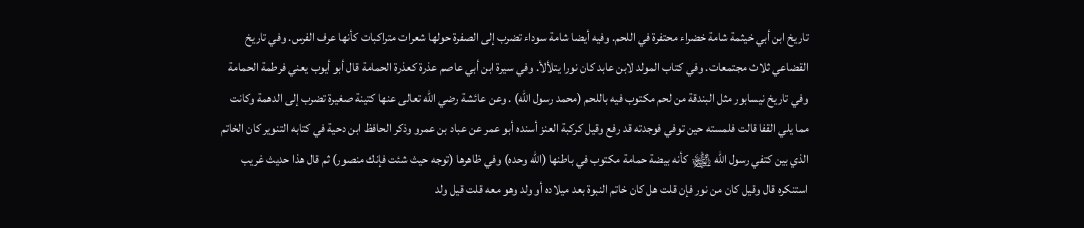تاريخ ابن أبي خيثمة شامة خضراء محتفرة في اللحم. وفيه أيضا شامة سوداء تضرب إلى الصفرة حولها شعرات متراكبات كأنها عرف الفرس. وفي تاريخ القضاعي ثلاث مجتمعات. وفي كتاب المولد لابن عابد كان نورا يتلألأ. وفي سيرة ابن أبي عاصم عذرة كعذرة الحمامة قال أبو أيوب يعني فرطمة الحمامة وفي تاريخ نيسابور مثل البندقة من لحم مكتوب فيه باللحم (محمد رسول الله) . وعن عائشة رضي الله تعالى عنها كتينة صغيرة تضرب إلى الدهمة وكانت مما يلي القفا قالت فلمسته حين توفي فوجدته قد رفع وقيل كركبة العنز أسنده أبو عمر عن عباد بن عمرو وذكر الحافظ ابن دحية في كتابه التنوير كان الخاتم الذي بين كتفي رسول الله ﵊ كأنه بيضة حمامة مكتوب في باطنها (الله وحده) وفي ظاهرها (توجه حيث شئت فإنك منصور) ثم قال هذا حديث غريب استنكره قال وقيل كان من نور فإن قلت هل كان خاتم النبوة بعد ميلاده أو ولد وهو معه قلت قيل ولد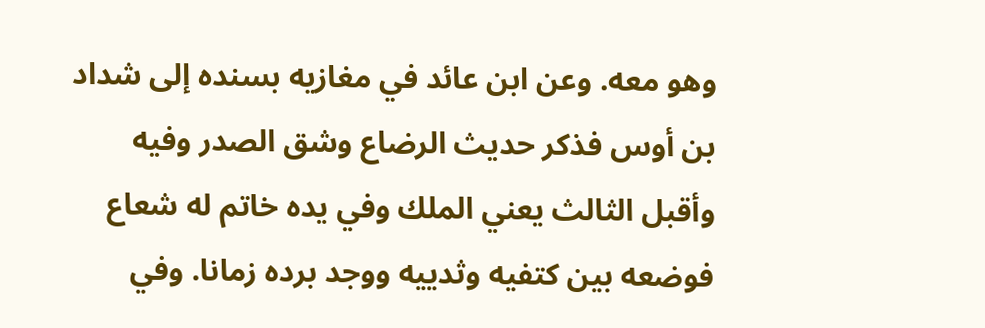وهو معه. وعن ابن عائد في مغازيه بسنده إلى شداد بن أوس فذكر حديث الرضاع وشق الصدر وفيه وأقبل الثالث يعني الملك وفي يده خاتم له شعاع فوضعه بين كتفيه وثدييه ووجد برده زمانا. وفي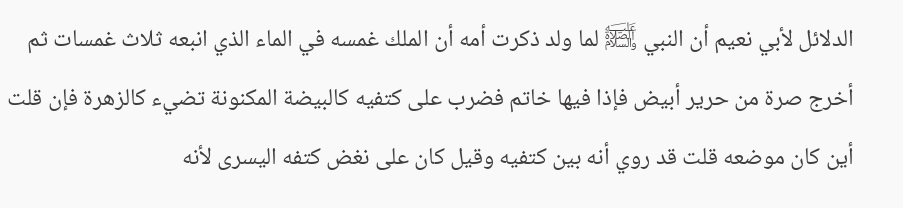الدلائل لأبي نعيم أن النبي ﵊ لما ولد ذكرت أمه أن الملك غمسه في الماء الذي انبعه ثلاث غمسات ثم أخرج صرة من حرير أبيض فإذا فيها خاتم فضرب على كتفيه كالبيضة المكنونة تضيء كالزهرة فإن قلت أين كان موضعه قلت قد روي أنه بين كتفيه وقيل كان على نغض كتفه اليسرى لأنه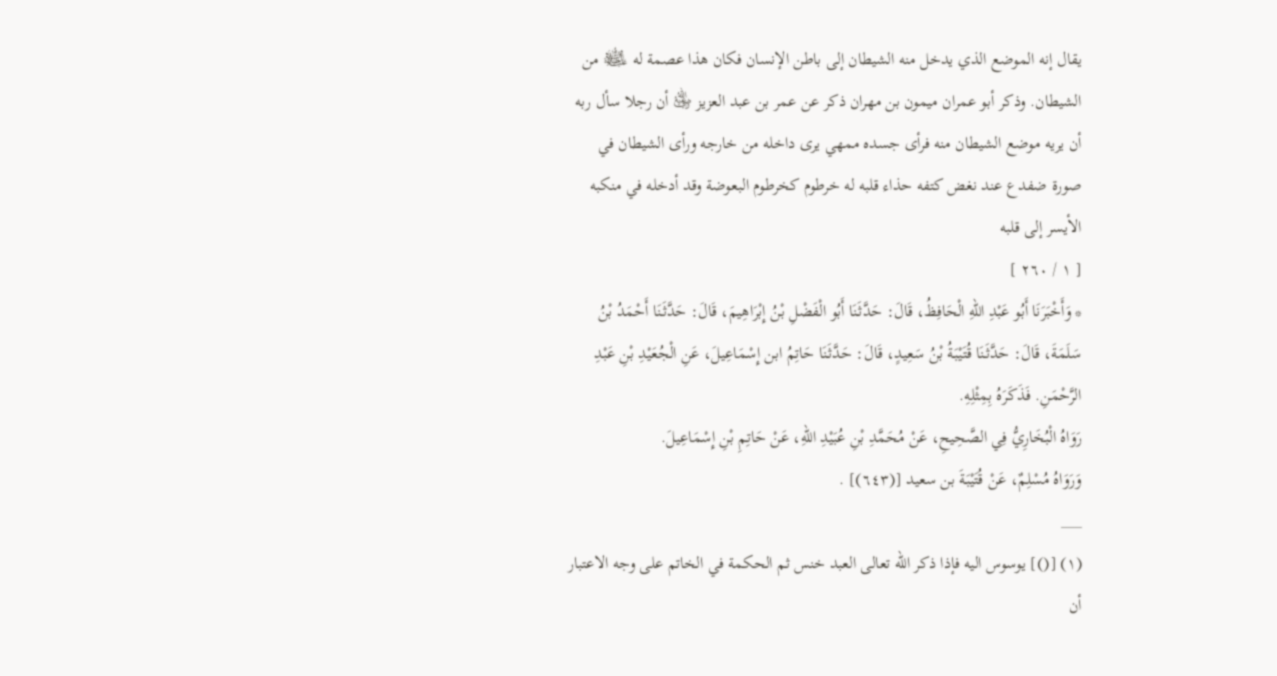يقال إنه الموضع الذي يدخل منه الشيطان إلى باطن الإنسان فكان هذا عصمة له ﵊ من الشيطان. وذكر أبو عمران ميمون بن مهران ذكر عن عمر بن عبد العزيز ﵁ أن رجلا سأل ربه أن يريه موضع الشيطان منه فرأى جسده ممهي يرى داخله من خارجه ورأى الشيطان في صورة ضفدع عند نغض كتفه حذاء قلبه له خرطوم كخرطوم البعوضة وقد أدخله في منكبه الأيسر إلى قلبه
[ ١ / ٢٦٠ ]
* وَأَخْبَرَنَا أَبُو عَبْدِ اللهِ الْحَافِظُ، قَالَ: حَدَّثَنَا أَبُو الْفَضْلِ بْنُ إِبْرَاهِيمَ، قَالَ: حَدَّثَنَا أَحْمَدُ بْنُ سَلَمَةَ، قَالَ: حَدَّثَنَا قُتَيْبَةُ بْنُ سَعِيدٍ، قَالَ: حَدَّثَنَا حَاتِمُ ابن إِسْمَاعِيلَ، عَنِ الْجُعَيْدِ بْنِ عَبْدِ الرَّحْمَنِ. فَذَكَرَهُ بِمِثْلِهِ.
رَوَاهُ الْبُخَارِيُّ فِي الصَّحِيحِ، عَنْ مُحَمَّدِ بْنِ عُبَيْدِ اللهِ، عَنْ حَاتِمِ بْنِ إِسْمَاعِيلَ.
وَرَوَاهُ مُسْلِمٌ، عَنْ قُتَيْبَةَ بن سعيد [(٦٤٣)] .
___
(١) [()] يوسوس اليه فإذا ذكر الله تعالى العبد خنس ثم الحكمة في الخاتم على وجه الاعتبار أن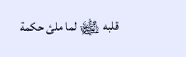قلبه ﵊ لما ملئ حكمة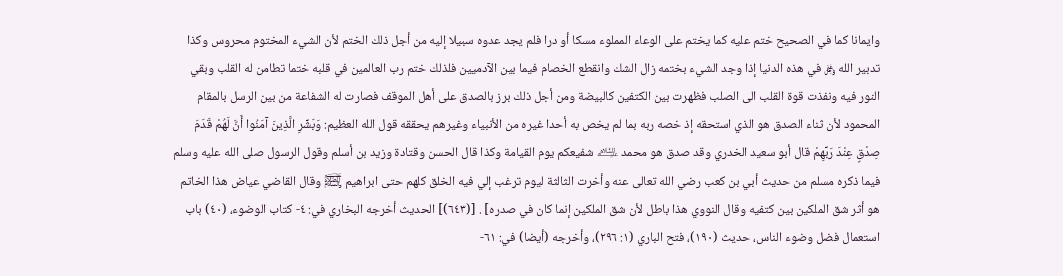وايمانا كما في الصحيح ختم عليه كما يختم على الوعاء المملوء مسكا أو درا فلم يجد عدوه سبيلا إليه من أجل ذلك الختم لأن الشيء المختوم محروس وكذا تدبير الله ﷿ في هذه الدنيا إذا وجد الشيء بختمه زال الشك وانقطع الخصام فيما بين الآدميين فلذلك ختم رب العالمين في قلبه ختما تطامن له القلب وبقي النور فيه ونفذت قوة القلب الى الصلب فظهرت بين الكتفين كالبيضة ومن أجل ذلك برز بالصدق على أهل الموقف فصارت له الشفاعة من بين الرسل بالمقام المحمود لأن ثناء الصدق هو الذي استحقه إذ خصه ربه بما لم يخص به أحدا غيره من الأنبياء وغيرهم يحققه قول الله العظيم: وَبَشِّرِ الَّذِينَ آمَنُوا أَنَّ لَهُمْ قَدَمَ صِدْقٍ عِنْدَ رَبِّهِمْ قال أبو سعيد الخدري وقد صدق هو محمد ﵇ شفيعكم يوم القيامة وكذا قال الحسن وقتادة وزيد بن أسلم وقول الرسول صلى الله عليه وسلم فيما ذكره مسلم من حديث أبي بن كعب رضي الله تعالى عنه وأخرت الثالثة ليوم ترغب إلي فيه الخلق كلهم حتى ابراهيم ﵊ وقال القاضي عياض هذا الخاتم هو أثر شق الملكين بين كتفيه وقال النووي هذا باطل لأن شق الملكين إنما كان في صدره] . [(٦٤٣)] الحديث أخرجه البخاري في: ٤- كتاب الوضوء، (٤٠) باب استعمال فضل وضوء الناس، حديث (١٩٠)، فتح الباري (١: ٢٩٦)، وأخرجه (أيضا) في: ٦١-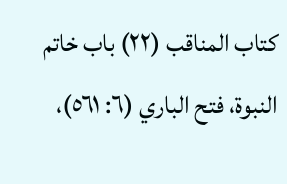كتاب المناقب (٢٢) باب خاتم النبوة، فتح الباري (٦: ٥٦١)،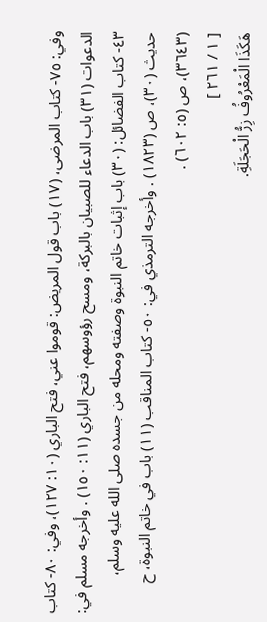وفي: ٧٥- كتاب المرضى، (١٧) باب قول المريض: قوموا عني، فتح الباري (١٠: ١٢٧)، وفي: ٨٠- كتاب الدعوات (٣١) باب الدعاء للصبيان بالبركة، ومسح رؤوسهم، فتح الباري (١١: ١٥٠) . وأخرجه مسلم في: ٤٣- كتاب الفضائل: (٣٠) باب إثبات خاتم النبوة وصفته ومحله من جسده صلى الله عليه وسلم، حديث (٣٠)، ص (١٨٢٣) . وأخرجه الترمذي في: ٥٠- كتاب المناقب (١١) باب في خاتم النبوة، ح (٣٦٤٣)، ص (٥: ٦٠٢) .
[ ١ / ٢٦١ ]
هَكَذَا الْمَعْرُوفُ زِرُّ الْحَجَلَةِ.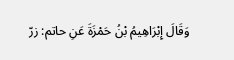وَقَالَ إِبْرَاهِيمُ بْنُ حَمْزَةَ عَنِ حاتم: زرّ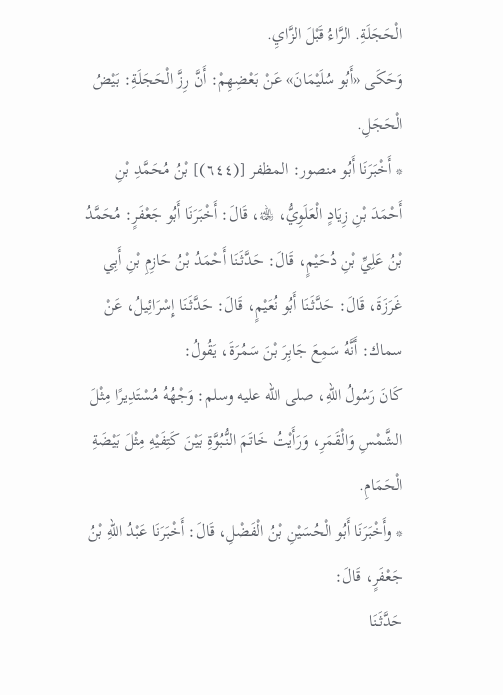الْحَجَلَةِ. الرَّاءُ قَبْلَ الزَّايِ.
وَحَكَى «أَبُو سُلَيْمَانَ» عَنْ بَعْضِهِمْ: أَنَّ رِزَّ الْحَجَلَةِ: بَيْضُ الْحَجَلِ.
* أَخْبَرَنَا أَبُو منصور: المظفر [(٦٤٤)] بْنُ مُحَمَّدِ بْنِ أَحْمَدَ بْنِ زِيَادٍ الْعَلَوِيُّ، ﵀، قَالَ: أَخْبَرَنَا أَبُو جَعْفَرٍ: مُحَمَّدُ بْنُ عَلِيِّ بْنِ دُحَيْمٍ، قَالَ: حَدَّثَنَا أَحْمَدُ بْنُ حَازِمِ بْنِ أَبِي غَرَزَةَ، قَالَ: حَدَّثَنَا أَبُو نُعَيْمٍ، قَالَ: حَدَّثَنَا إِسْرَائِيلُ، عَنْ سماك: أَنَّهُ سَمِعَ جَابِرَ بْنَ سَمُرَةَ، يَقُولُ:
كَانَ رَسُولُ اللهِ، صلى الله عليه وسلم: وَجْهُهُ مُسْتَدِيرًا مِثْلَ الشَّمْسِ وَالْقَمَرِ، وَرَأَيْتُ خَاتَمَ النُّبُوَّةِ بَيْنَ كَتِفَيْهِ مِثْلَ بَيْضَةِ الْحَمَامِ.
* وأَخْبَرَنَا أَبُو الْحُسَيْنِ بْنُ الْفَضْلِ، قَالَ: أَخْبَرَنَا عَبْدُ اللهِ بْنُ جَعْفَرٍ، قَالَ:
حَدَّثَنَا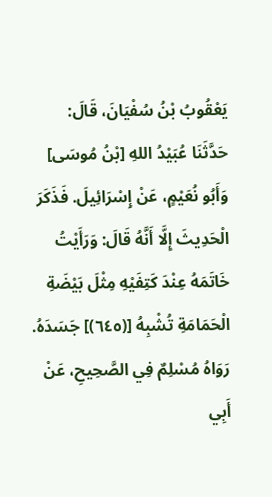يَعْقُوبُ بْنُ سُفْيَانَ، قَالَ: حَدَّثَنَا عُبَيْدُ اللهِ [بْنُ مُوسَى] وَأَبُو نُعَيْمٍ، عَنْ إِسْرَائِيلَ. فَذَكَرَ الْحَدِيثَ إِلَّا أَنَّهُ قَالَ: وَرَأَيْتُ خَاتَمَهُ عِنْدَ كَتِفَيْهِ مِثْلَ بَيْضَةِ الْحَمَامَةِ تُشْبِهُ [(٦٤٥)] جَسَدَهُ.
رَوَاهُ مُسْلِمٌ فِي الصَّحِيحِ، عَنْ أَبِي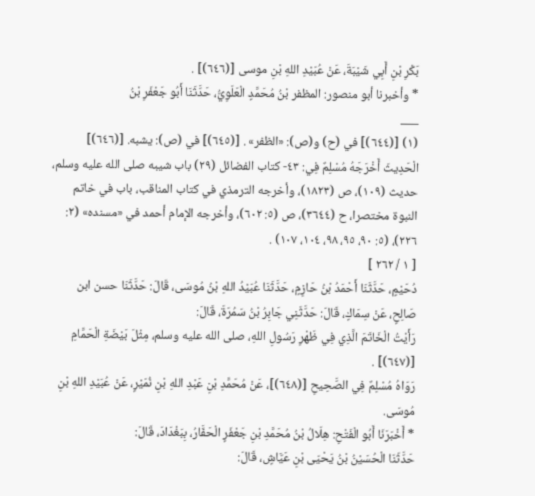بَكْرِ بْنِ أَبِي شَيْبَةَ، عَنْ عُبَيْدِ اللهِ بْنِ موسى [(٦٤٦)] .
* وأخبرنا أبو منصور: المظفر بْنُ مُحَمَّدٍ الْعَلَوِيُّ، حَدَّثَنَا أَبُو جَعْفَرِ بْنُ
___
(١) [(٦٤٤)] في (ح) و(ص): «الظفر» . [(٦٤٥)] في (ص): يشبه. [(٦٤٦)] الْحَدِيثَ أَخْرَجَهُ مُسْلِمٌ فِي: ٤٣- كتاب الفضائل (٢٩) باب شيبه صلى الله عليه وسلم، حديث (١٠٩)، ص (١٨٢٣)، وأخرجه الترمذي في كتاب المناقب، باب في خاتم النبوة مختصرا، ح (٣٦٤٤)، ص (٥: ٦٠٢)، وأخرجه الإمام أحمد في «مسنده» (٢: ٢٢٦)، (٥: ٩٠، ٩٥، ٩٨، ١٠٤، ١٠٧) .
[ ١ / ٢٦٢ ]
دُحَيْمٍ، حَدَّثَنَا أَحْمَدُ بْنُ حَازِمٍ، حَدَّثَنَا عُبَيْدُ اللهِ بْنُ مُوسَى، قَالَ: حَدَّثَنَا حسن ابن صَالِحٍ، عَنْ سِمَاكٍ، قَالَ: حَدَّثَنِي جَابِرُ بْنُ سَمُرَةَ، قَالَ:
رَأَيْتُ الْخَاتَمَ الَّذِي فِي ظَهْرِ رَسُولِ اللهِ، صلى الله عليه وسلم، مِثْلَ بَيْضَةِ الْحَمَّامِ [(٦٤٧)] .
رَوَاهُ مُسْلِمٌ فِي الصَّحِيحِ [(٦٤٨)]، عَنْ مُحَمَّدِ بْنِ عَبْدِ اللهِ بْنِ نُمَيْرٍ، عَنْ عُبَيْدِ اللهِ بْنِ مُوسَى.
* أَخْبَرَنَا أَبُو الْفَتْحِ: هِلَالُ بْنُ مُحَمَّدِ بْنِ جَعْفَرٍ الْحَفَّارُ، بِبَغْدَادَ، قَالَ:
حَدَّثَنَا الْحُسَيْنُ بْنُ يَحْيَى بْنِ عَيَّاشٍ، قَالَ: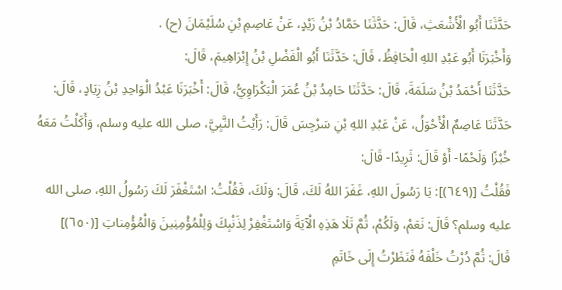حَدَّثَنَا أَبُو الْأَشْعَثِ، قَالَ: حَدَّثَنَا حَمَّادُ بْنُ زَيْدٍ، عَنْ عَاصِمِ بْنِ سُلَيْمَانَ (ح) .
وَأَخْبَرَنَا أَبُو عَبْدِ اللهِ الْحَافِظُ، قَالَ: حَدَّثَنَا أَبُو الْفَضْلِ بْنُ إِبْرَاهِيمَ، قَالَ:
حَدَّثَنَا أَحْمَدُ بْنُ سَلَمَةَ، قَالَ: حَدَّثَنَا حَامِدُ بْنُ عُمَرَ الْبَكْرَاوِيُّ، قَالَ: أَخْبَرَنَا عَبْدُ الْوَاحِدِ بْنُ زِيَادٍ، قَالَ: حَدَّثَنَا عَاصِمٌ الْأَحْوَلُ، عَنْ عَبْدِ اللهِ بْنِ سَرْجِسَ قَالَ: رَأَيْتُ النَّبِيَّ، صلى الله عليه وسلم، وَأَكَلْتُ مَعَهُ خُبْزًا وَلَحْمًا- أَوْ قَالَ: ثَرِيدًا- قَالَ:
فَقُلْتُ [(٦٤٩)]: يَا رَسُولَ اللهِ، غَفَرَ اللهُ لَكَ، قَالَ: وَلَكَ، فَقُلْتُ: اسْتَغْفَرَ لَكَ رَسُولُ اللهِ، صلى الله عليه وسلم؟ قَالَ: نَعَمْ، وَلَكُمْ، ثُمَّ تَلَا هَذِهِ الْآيَةَ وَاسْتَغْفِرْ لِذَنْبِكَ وَلِلْمُؤْمِنِينَ وَالْمُؤْمِناتِ [(٦٥٠)] قَالَ: ثُمَّ دُرْتُ خَلْفَهُ فَنَظَرْتُ إِلَى خَاتَمِ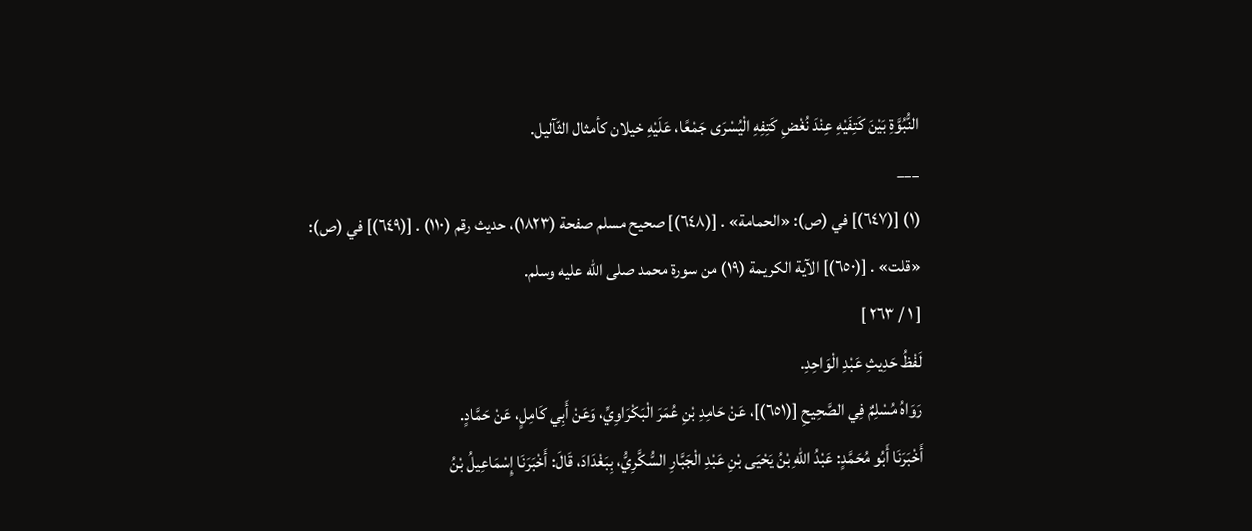النُّبُوَّةِ بَيْنَ كَتِفَيْهِ عِنْدَ نُغْضِ كَتِفِهِ الْيُسْرَى جَمْعًا، عَلَيْهِ خيلان كأمثال الثّآليل.
___
(١) [(٦٤٧)] في (ص): «الحمامة» . [(٦٤٨)] صحيح مسلم صفحة (١٨٢٣)، حديث رقم (١١٠) . [(٦٤٩)] في (ص): «قلت» . [(٦٥٠)] الآية الكريمة (١٩) من سورة محمد صلى الله عليه وسلم.
[ ١ / ٢٦٣ ]
لَفْظُ حَدِيثِ عَبْدِ الْوَاحِدِ.
رَوَاهُ مُسْلِمٌ فِي الصَّحِيحِ [(٦٥١)]، عَنْ حَامِدِ بْنِ عُمَرَ الْبَكْرَاوِيِّ، وَعَنْ أَبِي كَامِلٍ، عَنْ حَمَّادٍ.
أَخْبَرَنَا أَبُو مُحَمَّدٍ: عَبْدُ اللهِ بْنُ يَحْيَى بْنِ عَبْدِ الْجَبَّارِ السُّكَّرِيُّ، بِبَغْدَادَ، قَالَ: أَخْبَرَنَا إِسْمَاعِيلُ بْنُ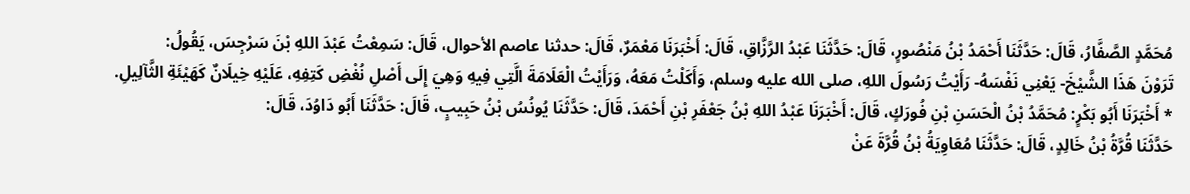مُحَمَّدٍ الصَّفَّارُ، قَالَ: حَدَّثَنَا أَحْمَدُ بْنُ مَنْصُورٍ، قَالَ: حَدَّثَنَا عَبْدُ الرَّزَّاقِ، قَالَ: أَخْبَرَنَا مَعْمَرٌ، قَالَ: حدثنا عاصم الأحوال، قَالَ: سَمِعْتُ عَبْدَ اللهِ بْنَ سَرْجِسَ، يَقُولُ:
تَرَوْنَ هَذَا الشَّيْخَ- يَعْنِي نَفْسَهُ- رَأَيْتُ رَسُولَ اللهِ، صلى الله عليه وسلم، وَأَكَلْتُ مَعَهُ، وَرَأَيْتُ الْعَلَامَةَ الَّتِي فِيهِ وَهِيَ إِلَى أَصْلِ نُغْضِ كَتِفِهِ، عَلَيْهِ خِيلَانٌ كَهَيْئَةِ الثَّآلِيلِ.
* أَخْبَرَنَا أَبُو بَكْرٍ: مُحَمَّدُ بْنُ الْحَسَنِ بْنِ فُورَكٍ، قَالَ: أَخْبَرَنَا عَبْدُ اللهِ بْنُ جَعْفَرِ بْنِ أَحْمَدَ، قَالَ: حَدَّثَنَا يُونُسُ بْنُ حَبِيبٍ، قَالَ: حَدَّثَنَا أَبُو دَاوُدَ، قَالَ:
حَدَّثَنَا قُرَّةُ بْنُ خَالِدٍ، قَالَ: حَدَّثَنَا مُعَاوِيَةُ بْنُ قُرَّةَ عَنْ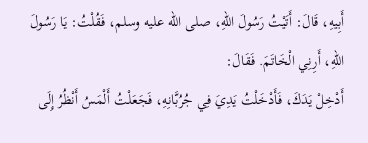أَبِيهِ، قَالَ: أَتَيْتُ رَسُولَ اللهِ، صلى الله عليه وسلم، فَقُلْتُ: يَا رَسُولَ اللهِ، أَرِنِي الْخَاتَمَ. فَقَالَ:
أَدْخِلْ يَدَكَ، فَأَدْخَلْتُ يَدِيَ فِي جُرُبَّانِهِ، فَجَعَلْتُ أَلْمَسُ أَنْظُرُ إِلَى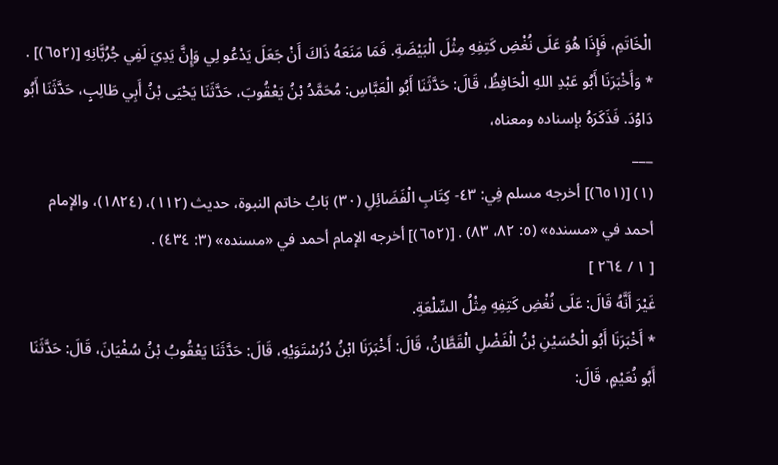الْخَاتَمِ، فَإِذَا هُوَ عَلَى نُغْضِ كَتِفِهِ مِثْلَ الْبَيْضَةِ. فَمَا مَنَعَهُ ذَاكَ أَنْ جَعَلَ يَدْعُو لِي وَإِنَّ يَدِيَ لَفِي جُرُبَّانِهِ [(٦٥٢)] .
* وَأَخْبَرَنَا أَبُو عَبْدِ اللهِ الْحَافِظُ، قَالَ: حَدَّثَنَا أَبُو الْعَبَّاسِ: مُحَمَّدُ بْنُ يَعْقُوبَ، حَدَّثَنَا يَحْيَى بْنُ أَبِي طَالِبٍ، حَدَّثَنَا أَبُو دَاوُدَ. فَذَكَرَهُ بإسناده ومعناه،
___
(١) [(٦٥١)] أخرجه مسلم فِي: ٤٣- كِتَابِ الْفَضَائِلِ (٣٠) بَابُ خاتم النبوة، حديث (١١٢)، (١٨٢٤)، والإمام أحمد في «مسنده» (٥: ٨٢، ٨٣) . [(٦٥٢)] أخرجه الإمام أحمد في «مسنده» (٣: ٤٣٤) .
[ ١ / ٢٦٤ ]
غَيْرَ أَنَّهُ قَالَ: عَلَى نُغْضِ كَتِفِهِ مِثْلُ السِّلْعَةِ.
* أَخْبَرَنَا أَبُو الْحُسَيْنِ بْنُ الْفَضْلِ الْقَطَّانُ، قَالَ: أَخْبَرَنَا ابْنُ دُرُسْتَوَيْهِ، قَالَ: حَدَّثَنَا يَعْقُوبُ بْنُ سُفْيَانَ، قَالَ: حَدَّثَنَا أَبُو نُعَيْمٍ، قَالَ: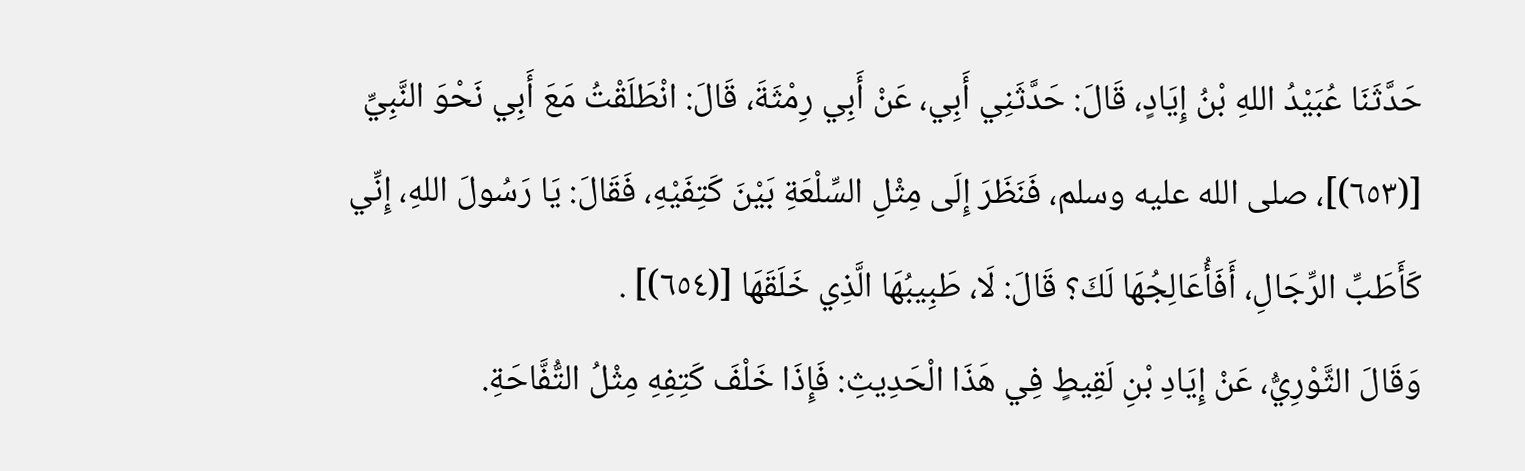حَدَّثَنَا عُبَيْدُ اللهِ بْنُ إِيَادٍ، قَالَ: حَدَّثَنِي أَبِي، عَنْ أَبِي رِمْثَةَ، قَالَ: انْطَلَقْتُ مَعَ أَبِي نَحْوَ النَّبِيِّ [(٦٥٣)]، صلى الله عليه وسلم، فَنَظَرَ إِلَى مِثْلِ السِّلْعَةِ بَيْنَ كَتِفَيْهِ، فَقَالَ: يَا رَسُولَ اللهِ، إِنِّي كَأَطَبِّ الرِّجَالِ، أَفَأُعَالِجُهَا لَكَ؟ قَالَ: لَا، طَبِيبُهَا الَّذِي خَلَقَهَا [(٦٥٤)] .
وَقَالَ الثَّوْرِيُّ، عَنْ إِيَادِ بْنِ لَقِيطٍ فِي هَذَا الْحَدِيثِ: فَإِذَا خَلْفَ كَتِفِهِ مِثْلُ التُّفَّاحَةِ.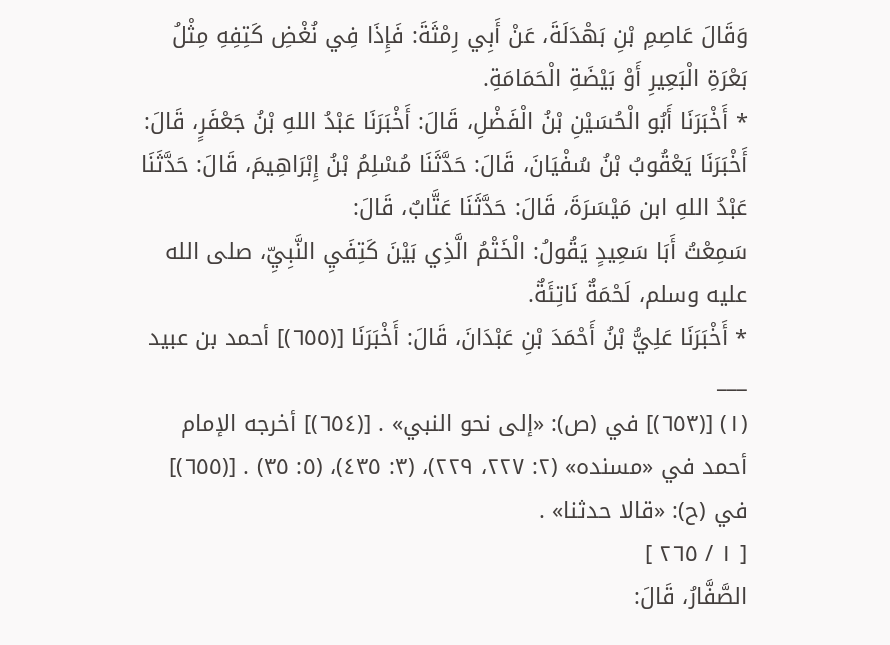وَقَالَ عَاصِمِ بْنِ بَهْدَلَةَ، عَنْ أَبِي رِمْثَةَ: فَإِذَا فِي نُغْضِ كَتِفِهِ مِثْلُ بَعْرَةِ الْبَعِيرِ أَوْ بَيْضَةِ الْحَمَامَةِ.
* أَخْبَرَنَا أَبُو الْحُسَيْنِ بْنُ الْفَضْلِ، قَالَ: أَخْبَرَنَا عَبْدُ اللهِ بْنُ جَعْفَرٍ، قَالَ:
أَخْبَرَنَا يَعْقُوبُ بْنُ سُفْيَانَ، قَالَ: حَدَّثَنَا مُسْلِمُ بْنُ إِبْرَاهِيمَ، قَالَ: حَدَّثَنَا عَبْدُ اللهِ ابن مَيْسَرَةَ، قَالَ: حَدَّثَنَا عَتَّابٌ، قَالَ:
سَمِعْتُ أَبَا سَعِيدٍ يَقُولُ: الْخَتْمُ الَّذِي بَيْنَ كَتِفَيِ النَّبِيِّ، صلى الله عليه وسلم، لَحْمَةٌ نَاتِئَةٌ.
* أَخْبَرَنَا عَلِيُّ بْنُ أَحْمَدَ بْنِ عَبْدَانَ، قَالَ: أَخْبَرَنَا [(٦٥٥)] أحمد بن عبيد
___
(١) [(٦٥٣)] في (ص): «إلى نحو النبي» . [(٦٥٤)] أخرجه الإمام أحمد في «مسنده» (٢: ٢٢٧، ٢٢٩)، (٣: ٤٣٥)، (٥: ٣٥) . [(٦٥٥)] في (ح): «قالا حدثنا» .
[ ١ / ٢٦٥ ]
الصَّفَّارُ، قَالَ: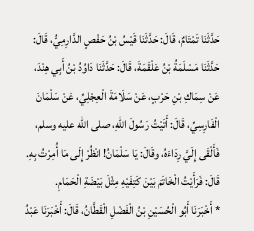حَدَّثَنَا تَمْتَامٌ، قَالَ: حَدَّثَنَا قَيْسُ بْنُ حَفْصٍ الدَّارِمِيُّ، قَالَ:
حَدَّثَنَا مَسْلَمَةُ بْنُ عَلْقَمَةَ، قَالَ: حَدَّثَنَا دَاوُدُ بْنُ أَبِي هِنْدَ، عَنْ سِمَاكِ بْنِ حَرْبٍ، عَنْ سَلَامَةَ الْعِجْلِيِّ، عَنْ سَلْمَانَ الْفَارِسِيِّ، قَالَ: أَتَيْتُ رَسُولَ اللهِ، صلى الله عليه وسلم، فَأَلْقَى إِلَيَّ رِدَاءَهُ، وقَالَ: يَا سَلْمَانُ! انْظُرْ إِلَى مَا أُمِرْتُ بِهِ. قَالَ: فَرَأَيْتُ الْخَاتَمَ بَيْنَ كَتِفَيْهِ مِثْلَ بَيْضَةِ الْحَمَامِ.
* أَخْبَرَنَا أَبُو الْحُسَيْنِ بْنُ الْفَضْلِ الْقَطَّانُ، قَالَ: أَخْبَرَنَا عَبْدُ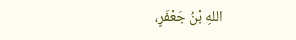اللهِ بْنُ جَعْفَرٍ،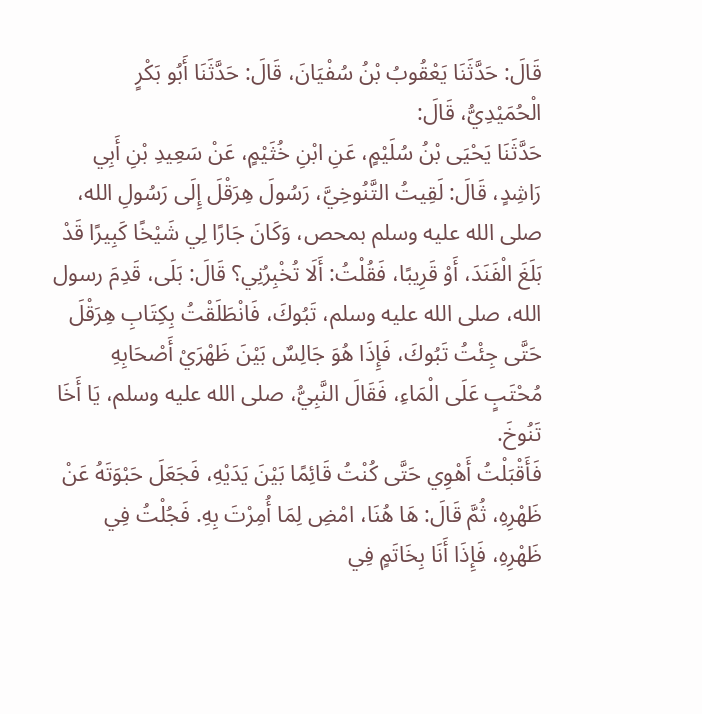قَالَ: حَدَّثَنَا يَعْقُوبُ بْنُ سُفْيَانَ، قَالَ: حَدَّثَنَا أَبُو بَكْرٍ الْحُمَيْدِيُّ، قَالَ:
حَدَّثَنَا يَحْيَى بْنُ سُلَيْمٍ، عَنِ ابْنِ خُثَيْمٍ، عَنْ سَعِيدِ بْنِ أَبِي رَاشِدٍ، قَالَ: لَقِيتُ التَّنُوخِيَّ، رَسُولَ هِرَقْلَ إِلَى رَسُولِ الله، صلى الله عليه وسلم بمحص، وَكَانَ جَارًا لِي شَيْخًا كَبِيرًا قَدْ بَلَغَ الْفَنَدَ، أَوْ قَرِيبًا، فَقُلْتُ: أَلَا تُخْبِرُنِي؟ قَالَ: بَلَى، قَدِمَ رسول الله، صلى الله عليه وسلم، تَبُوكَ، فَانْطَلَقْتُ بِكِتَابِ هِرَقْلَ حَتَّى جِئْتُ تَبُوكَ، فَإِذَا هُوَ جَالِسٌ بَيْنَ ظَهْرَيْ أَصْحَابِهِ مُحْتَبٍ عَلَى الْمَاءِ، فَقَالَ النَّبِيُّ، صلى الله عليه وسلم، يَا أَخَا تَنُوخَ.
فَأَقْبَلْتُ أَهْوِي حَتَّى كُنْتُ قَائِمًا بَيْنَ يَدَيْهِ، فَجَعَلَ حَبْوَتَهُ عَنْ ظَهْرِهِ، ثُمَّ قَالَ: هَا هُنَا، امْضِ لِمَا أُمِرْتَ بِهِ. فَجُلْتُ فِي ظَهْرِهِ، فَإِذَا أَنَا بِخَاتَمٍ فِي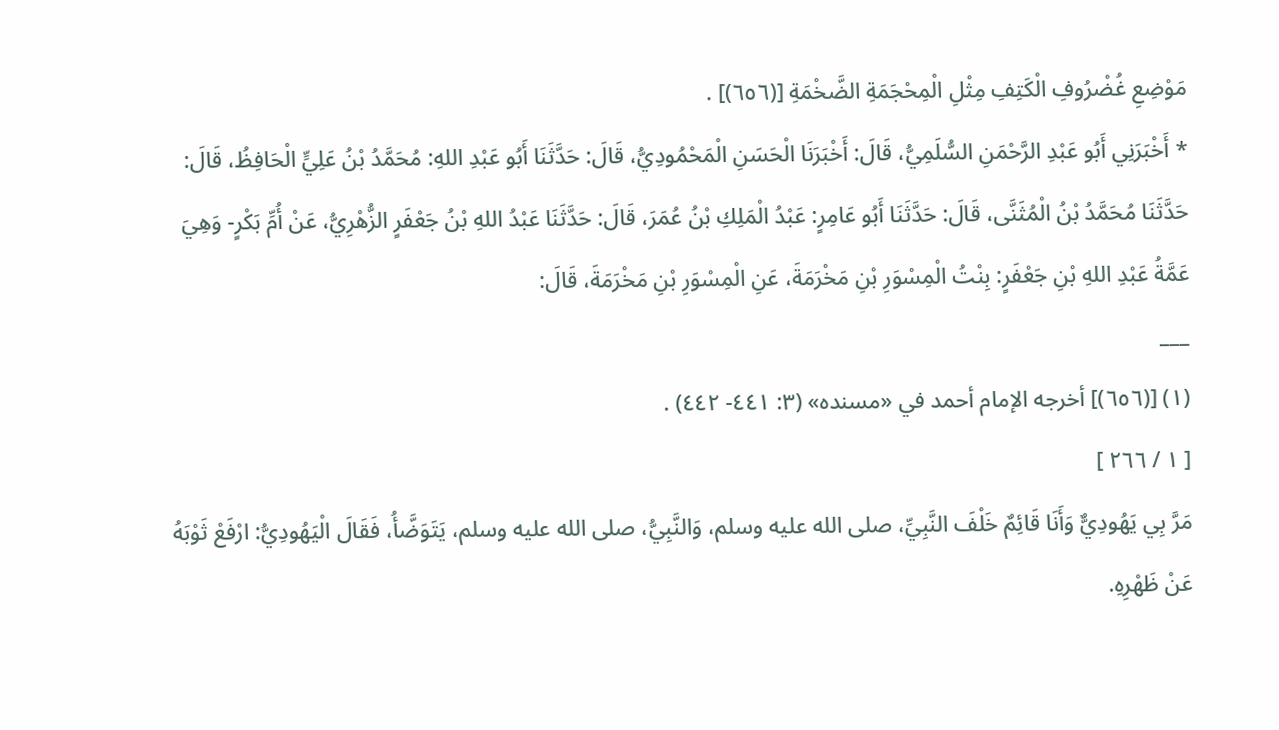مَوْضِعِ غُضْرُوفِ الْكَتِفِ مِثْلِ الْمِحْجَمَةِ الضَّخْمَةِ [(٦٥٦)] .
* أَخْبَرَنِي أَبُو عَبْدِ الرَّحْمَنِ السُّلَمِيُّ، قَالَ: أَخْبَرَنَا الْحَسَنِ الْمَحْمُودِيُّ، قَالَ: حَدَّثَنَا أَبُو عَبْدِ اللهِ: مُحَمَّدُ بْنُ عَلِيٍّ الْحَافِظُ، قَالَ: حَدَّثَنَا مُحَمَّدُ بْنُ الْمُثَنَّى، قَالَ: حَدَّثَنَا أَبُو عَامِرٍ: عَبْدُ الْمَلِكِ بْنُ عُمَرَ، قَالَ: حَدَّثَنَا عَبْدُ اللهِ بْنُ جَعْفَرٍ الزُّهْرِيُّ، عَنْ أُمِّ بَكْرٍ- وَهِيَ عَمَّةُ عَبْدِ اللهِ بْنِ جَعْفَرٍ: بِنْتُ الْمِسْوَرِ بْنِ مَخْرَمَةَ، عَنِ الْمِسْوَرِ بْنِ مَخْرَمَةَ، قَالَ:
___
(١) [(٦٥٦)] أخرجه الإمام أحمد في «مسنده» (٣: ٤٤١- ٤٤٢) .
[ ١ / ٢٦٦ ]
مَرَّ بِي يَهُودِيٌّ وَأَنَا قَائِمٌ خَلْفَ النَّبِيِّ، صلى الله عليه وسلم، وَالنَّبِيُّ، صلى الله عليه وسلم، يَتَوَضَّأُ، فَقَالَ الْيَهُودِيُّ: ارْفَعْ ثَوْبَهُ عَنْ ظَهْرِهِ.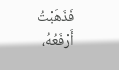فَذَهَبْتُ أَرْفَعُهُ،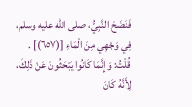فَنَضَحَ النَّبِيُّ، صلى الله عليه وسلم، فِي وَجْهِي مِنَ الْمَاءِ [(٦٥٧)] .
قُلْتُ: وَإِنَّمَا كَانُوا يَبْحَثُونَ عَنْ ذَلِكَ، لِأَنَّهُ كَانَ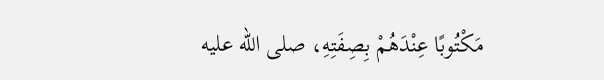مَكْتُوبًا عِنْدَهُمْ بِصِفَتِهِ، صلى الله عليه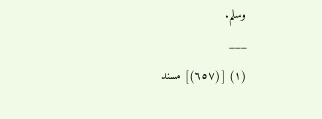وسلم.
___
(١) [(٦٥٧)] مسند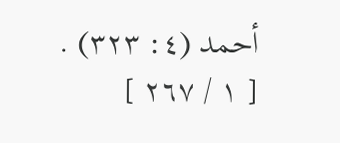أحمد (٤: ٣٢٣) .
[ ١ / ٢٦٧ ]